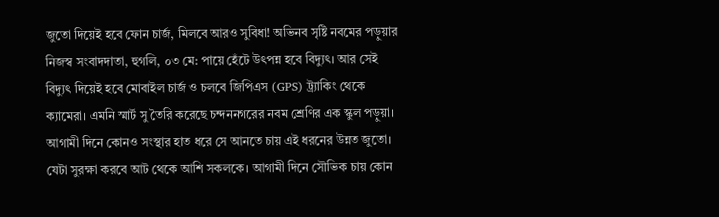জুতো দিয়েই হবে ফোন চার্জ, মিলবে আরও সুবিধা! অভিনব সৃষ্টি নবমের পড়ুয়ার
নিজস্ব সংবাদদাতা, হুগলি, ০৩ মে: পায়ে হেঁটে উৎপন্ন হবে বিদ্যুৎ। আর সেই বিদ্যুৎ দিয়েই হবে মোবাইল চার্জ ও চলবে জিপিএস (GPS) ট্র্যাকিং থেকে ক্যামেরা। এমনি স্মার্ট সু তৈরি করেছে চন্দননগরের নবম শ্রেণির এক স্কুল পড়ুয়া। আগামী দিনে কোনও সংস্থার হাত ধরে সে আনতে চায় এই ধরনের উন্নত জুতো। যেটা সুরক্ষা করবে আট থেকে আশি সকলকে। আগামী দিনে সৌভিক চায় কোন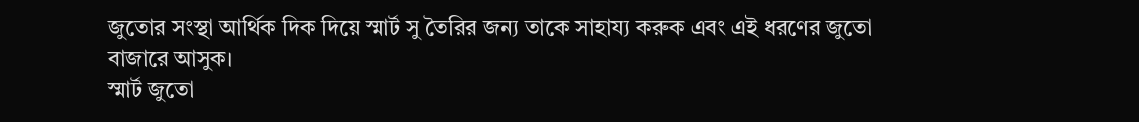জুতোর সংস্থা আর্থিক দিক দিয়ে স্মার্ট সু তৈরির জন্য তাকে সাহায্য করুক এবং এই ধরণের জুতো বাজারে আসুক।
স্মার্ট জুতো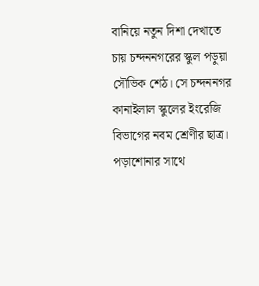বানিয়ে নতুন দিশা দেখাতে চায় চন্দননগরের স্কুল পড়ুয়া সৌভিক শেঠ। সে চন্দননগর কানাইলাল স্কুলের ইংরেজি বিভাগের নবম শ্রেণীর ছাত্র। পড়াশোনার সাথে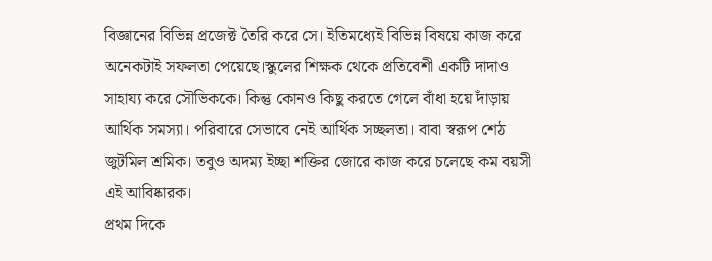বিজ্ঞানের বিভিন্ন প্রজেক্ট তৈরি করে সে। ইতিমধ্যেই বিভিন্ন বিষয়ে কাজ করে অনেকটাই সফলতা পেয়েছে।স্কুলের শিক্ষক থেকে প্রতিবেশী একটি দাদাও সাহায্য করে সৌভিককে। কিন্তু কোনও কিছু করতে গেলে বাঁধা হয়ে দাঁড়ায় আর্থিক সমস্যা। পরিবারে সেভাবে নেই আর্থিক সচ্ছলতা। বাবা স্বরূপ শেঠ জুটমিল শ্রমিক। তবুও অদম্য ইচ্ছা শক্তির জোরে কাজ করে চলেছে কম বয়সী এই আবিষ্কারক।
প্রথম দিকে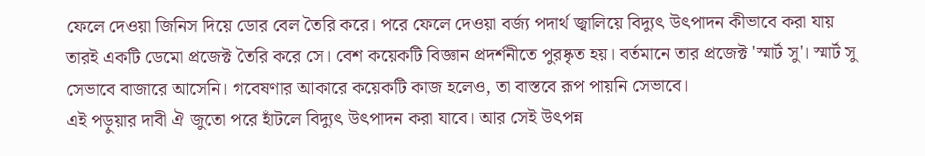ফেলে দেওয়া জিনিস দিয়ে ডোর বেল তৈরি করে। পরে ফেলে দেওয়া বর্জ্য পদার্থ জ্বালিয়ে বিদ্যুৎ উৎপাদন কীভাবে করা যায় তারই একটি ডেমো প্রজেক্ট তৈরি করে সে। বেশ কয়েকটি বিজ্ঞান প্রদর্শনীতে পুরষ্কৃত হয়। বর্তমানে তার প্রজেক্ট 'স্মার্ট সু'। স্মার্ট সু সেভাবে বাজারে আসেনি। গবেষণার আকারে কয়েকটি কাজ হলেও, তা বাস্তবে রূপ পায়নি সেভাবে।
এই পড়ুয়ার দাবী ঐ জুতো পরে হাঁটলে বিদ্যুৎ উৎপাদন করা যাবে। আর সেই উৎপন্ন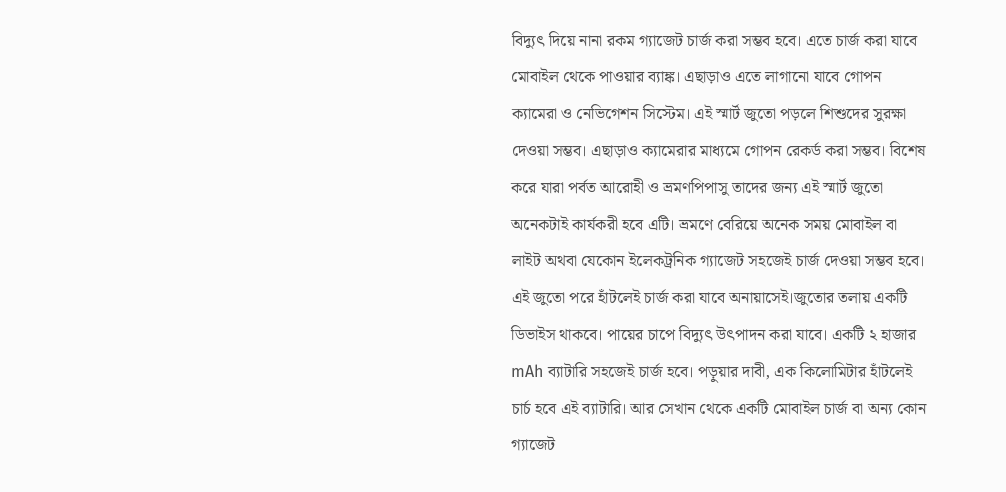বিদ্যুৎ দিয়ে নানা রকম গ্যাজেট চার্জ করা সম্ভব হবে। এতে চার্জ করা যাবে মোবাইল থেকে পাওয়ার ব্যাঙ্ক। এছাড়াও এতে লাগানো যাবে গোপন ক্যামেরা ও নেভিগেশন সিস্টেম। এই স্মার্ট জুতো পড়লে শিশুদের সুরক্ষা দেওয়া সম্ভব। এছাড়াও ক্যামেরার মাধ্যমে গোপন রেকর্ড করা সম্ভব। বিশেষ করে যারা পর্বত আরোহী ও ভ্রমণপিপাসু তাদের জন্য এই স্মার্ট জুতো অনেকটাই কার্যকরী হবে এটি। ভ্রমণে বেরিয়ে অনেক সময় মোবাইল বা লাইট অথবা যেকোন ইলেকট্রনিক গ্যাজেট সহজেই চার্জ দেওয়া সম্ভব হবে।
এই জুতো পরে হাঁটলেই চার্জ করা যাবে অনায়াসেই।জুতোর তলায় একটি ডিভাইস থাকবে। পায়ের চাপে বিদ্যুৎ উৎপাদন করা যাবে। একটি ২ হাজার mAh ব্যাটারি সহজেই চার্জ হবে। পড়ুয়ার দাবী, এক কিলোমিটার হাঁটলেই চার্চ হবে এই ব্যাটারি। আর সেখান থেকে একটি মোবাইল চার্জ বা অন্য কোন গ্যাজেট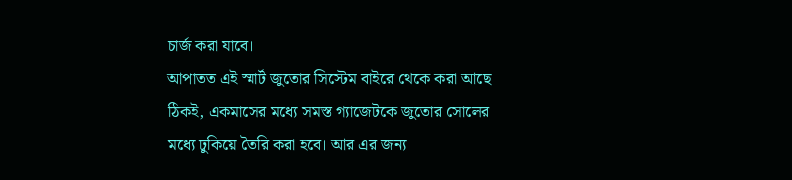চার্জ করা যাবে।
আপাতত এই স্মার্ট জুতোর সিস্টেম বাইরে থেকে করা আছে ঠিকই, একমাসের মধ্যে সমস্ত গ্যাজেটকে জুতোর সোলের মধ্যে ঢুকিয়ে তৈরি করা হবে। আর এর জন্য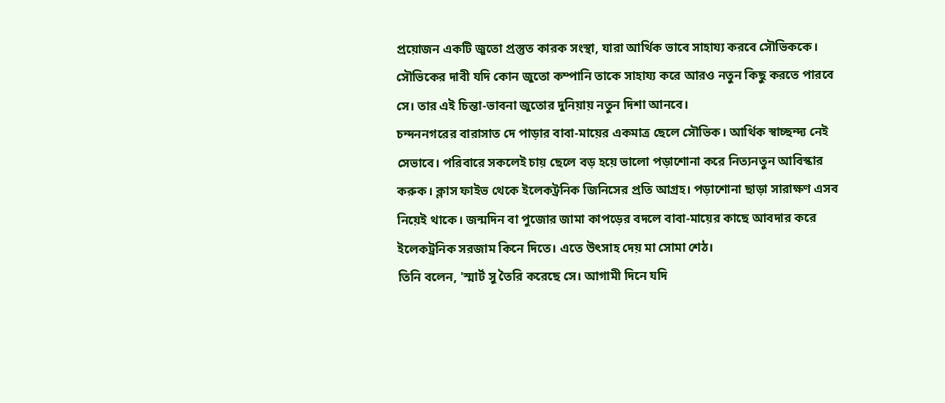প্রয়োজন একটি জুতো প্রস্তুত কারক সংস্থা, যারা আর্থিক ভাবে সাহায্য করবে সৌভিককে। সৌভিকের দাবী যদি কোন জুতো কম্পানি তাকে সাহায্য করে আরও নতুন কিছু করতে পারবে সে। তার এই চিন্তা-ভাবনা জুতোর দুনিয়ায় নতুন দিশা আনবে।
চন্দননগরের বারাসাত দে পাড়ার বাবা-মায়ের একমাত্র ছেলে সৌভিক। আর্থিক স্বাচ্ছন্দ্য নেই সেভাবে। পরিবারে সকলেই চায় ছেলে বড় হয়ে ভালো পড়াশোনা করে নিত্যনতুন আবিস্কার করুক। ক্লাস ফাইভ থেকে ইলেকট্রনিক জিনিসের প্রতি আগ্রহ। পড়াশোনা ছাড়া সারাক্ষণ এসব নিয়েই থাকে। জন্মদিন বা পুজোর জামা কাপড়ের বদলে বাবা-মায়ের কাছে আবদার করে ইলেকট্রনিক সরজাম কিনে দিতে। এতে উৎসাহ দেয় মা সোমা শেঠ।
তিনি বলেন, 'স্মার্ট সু তৈরি করেছে সে। আগামী দিনে যদি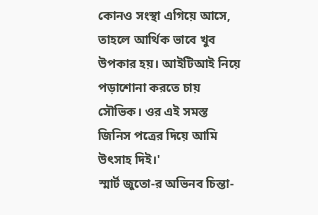কোনও সংস্থা এগিয়ে আসে, তাহলে আর্থিক ভাবে খুব উপকার হয়। আইটিআই নিয়ে পড়াশোনা করতে চায় সৌভিক। ওর এই সমস্ত জিনিস পত্রের দিয়ে আমি উৎসাহ দিই।'
স্মার্ট জুতো-র অভিনব চিন্তা-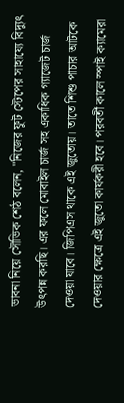ভাবনা নিয়ে সৌভিক শেঠ বলেন, "নিজের ফুট স্টেপের সাহায্যে বিদ্যুৎ উৎপন্ন করছি। এর ফলে মোবাইল চার্জ সহ একাধিক গ্যাজেট চার্জ দেওয়া যাবে। জিপিএস থাকে এই জুতোয়। তাতে শিশু পাচার আটকে দেওয়ার ক্ষেত্রে এই জুতো কার্যকরী হবে। পরবর্তী কালে স্পাই ক্যামেরা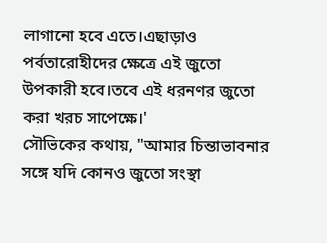লাগানো হবে এতে।এছাড়াও পর্বতারোহীদের ক্ষেত্রে এই জুতো উপকারী হবে।তবে এই ধরনণর জুতো করা খরচ সাপেক্ষে।'
সৌভিকের কথায়, "আমার চিন্তাভাবনার সঙ্গে যদি কোনও জুতো সংস্থা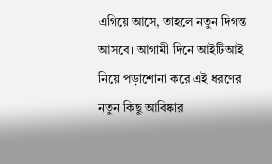এগিয়ে আসে, তাহলে নতুন দিগন্ত আসবে। আগামী দিনে আইটিআই নিয়ে পড়াশোনা করে এই ধরণের নতুন কিছু আবিষ্কার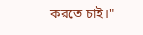করতে চাই।"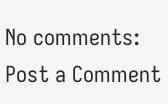No comments:
Post a Comment